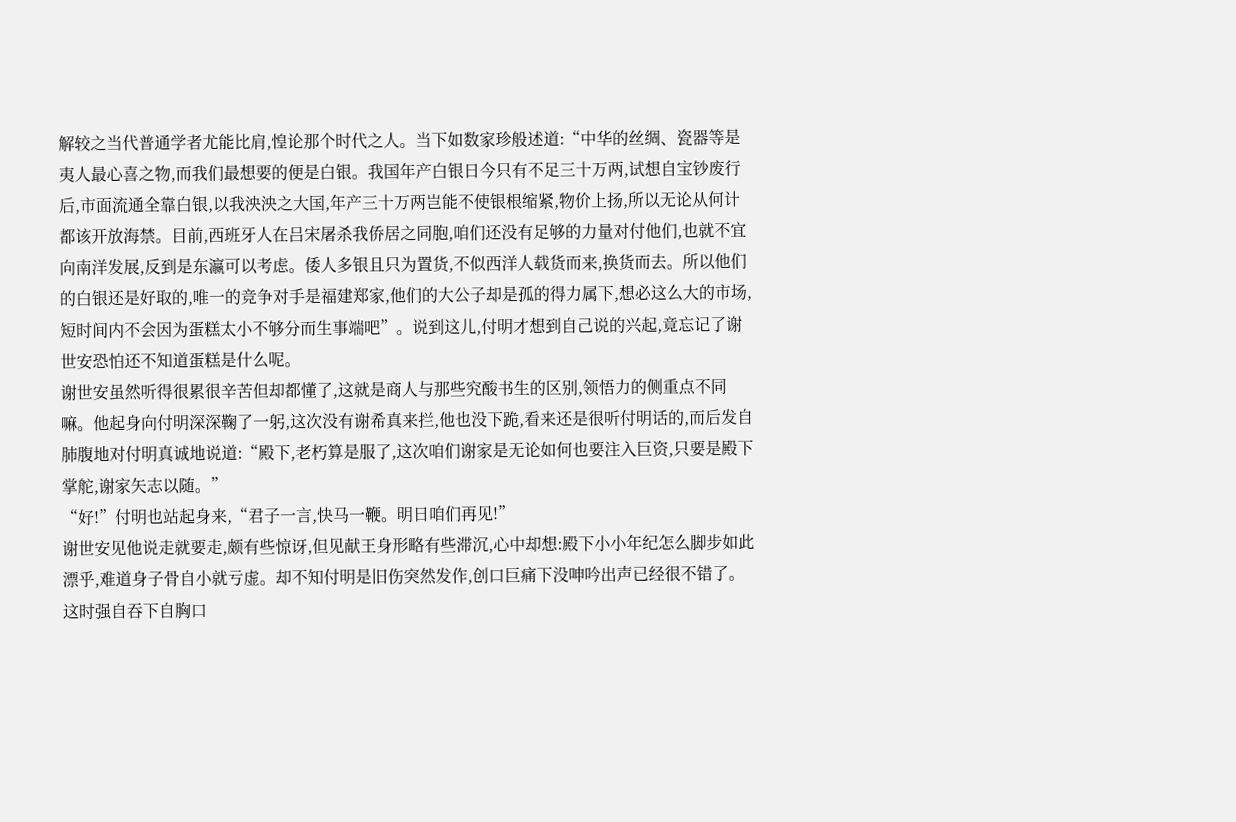解较之当代普通学者尤能比肩,惶论那个时代之人。当下如数家珍般述道:“中华的丝绸、瓷器等是夷人最心喜之物,而我们最想要的便是白银。我国年产白银日今只有不足三十万两,试想自宝钞废行后,市面流通全靠白银,以我泱泱之大国,年产三十万两岂能不使银根缩紧,物价上扬,所以无论从何计都该开放海禁。目前,西班牙人在吕宋屠杀我侨居之同胞,咱们还没有足够的力量对付他们,也就不宜向南洋发展,反到是东瀛可以考虑。倭人多银且只为置货,不似西洋人载货而来,换货而去。所以他们的白银还是好取的,唯一的竞争对手是福建郑家,他们的大公子却是孤的得力属下,想必这么大的市场,短时间内不会因为蛋糕太小不够分而生事端吧”。说到这儿,付明才想到自己说的兴起,竟忘记了谢世安恐怕还不知道蛋糕是什么呢。
谢世安虽然听得很累很辛苦但却都懂了,这就是商人与那些究酸书生的区别,领悟力的侧重点不同嘛。他起身向付明深深鞠了一躬,这次没有谢希真来拦,他也没下跪,看来还是很听付明话的,而后发自肺腹地对付明真诚地说道:“殿下,老朽算是服了,这次咱们谢家是无论如何也要注入巨资,只要是殿下掌舵,谢家矢志以随。”
“好!”付明也站起身来,“君子一言,快马一鞭。明日咱们再见!”
谢世安见他说走就要走,颇有些惊讶,但见献王身形略有些滞沉,心中却想:殿下小小年纪怎么脚步如此漂乎,难道身子骨自小就亏虚。却不知付明是旧伤突然发作,创口巨痛下没呻吟出声已经很不错了。这时强自吞下自胸口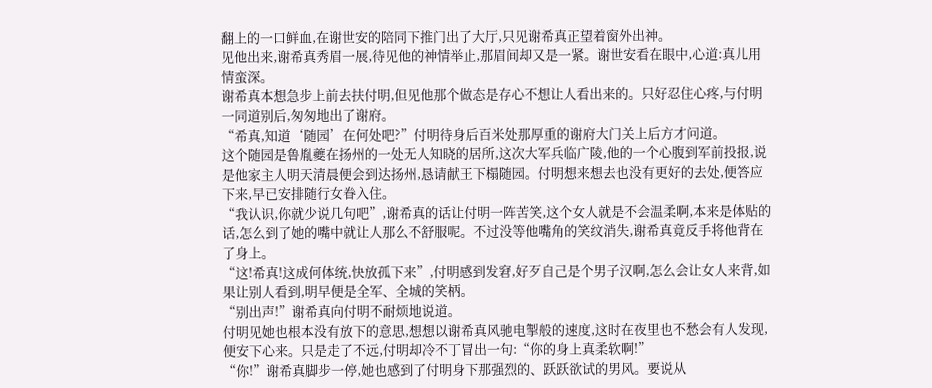翻上的一口鲜血,在谢世安的陪同下推门出了大厅,只见谢希真正望着窗外出神。
见他出来,谢希真秀眉一展,待见他的神情举止,那眉间却又是一紧。谢世安看在眼中,心道:真儿用情蛮深。
谢希真本想急步上前去扶付明,但见他那个做态是存心不想让人看出来的。只好忍住心疼,与付明一同道别后,匆匆地出了谢府。
“希真,知道‘随园’在何处吧?”付明待身后百米处那厚重的谢府大门关上后方才问道。
这个随园是鲁胤夔在扬州的一处无人知晓的居所,这次大军兵临广陵,他的一个心腹到军前投报,说是他家主人明天清晨便会到达扬州,恳请献王下榻随园。付明想来想去也没有更好的去处,便答应下来,早已安排随行女眷入住。
“我认识,你就少说几句吧”,谢希真的话让付明一阵苦笑,这个女人就是不会温柔啊,本来是体贴的话,怎么到了她的嘴中就让人那么不舒服呢。不过没等他嘴角的笑纹消失,谢希真竟反手将他背在了身上。
“这!希真!这成何体统,快放孤下来”,付明感到发窘,好歹自己是个男子汉啊,怎么会让女人来背,如果让别人看到,明早便是全军、全城的笑柄。
“别出声!”谢希真向付明不耐烦地说道。
付明见她也根本没有放下的意思,想想以谢希真风驰电掣般的速度,这时在夜里也不愁会有人发现,便安下心来。只是走了不远,付明却冷不丁冒出一句:“你的身上真柔软啊!”
“你!”谢希真脚步一停,她也感到了付明身下那强烈的、跃跃欲试的男风。要说从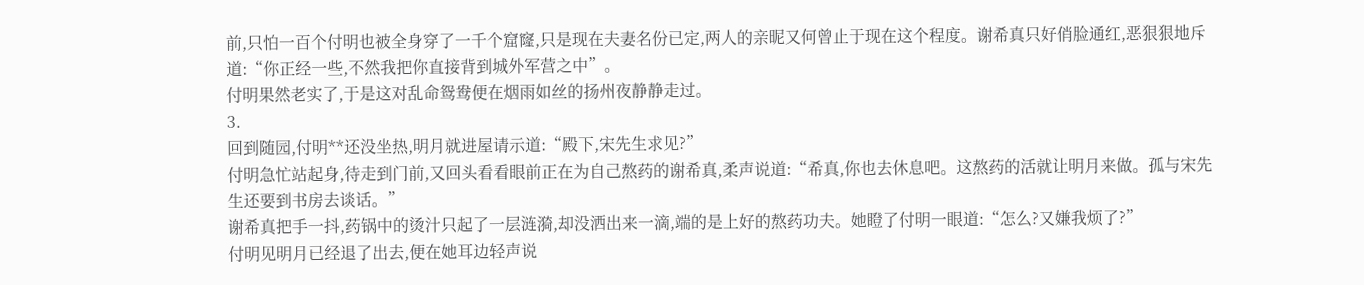前,只怕一百个付明也被全身穿了一千个窟窿,只是现在夫妻名份已定,两人的亲昵又何曾止于现在这个程度。谢希真只好俏脸通红,恶狠狠地斥道:“你正经一些,不然我把你直接背到城外军营之中”。
付明果然老实了,于是这对乱命鸳鸯便在烟雨如丝的扬州夜静静走过。
3.
回到随园,付明**还没坐热,明月就进屋请示道:“殿下,宋先生求见?”
付明急忙站起身,待走到门前,又回头看看眼前正在为自己熬药的谢希真,柔声说道:“希真,你也去休息吧。这熬药的活就让明月来做。孤与宋先生还要到书房去谈话。”
谢希真把手一抖,药锅中的烫汁只起了一层涟漪,却没洒出来一滴,端的是上好的熬药功夫。她瞪了付明一眼道:“怎么?又嫌我烦了?”
付明见明月已经退了出去,便在她耳边轻声说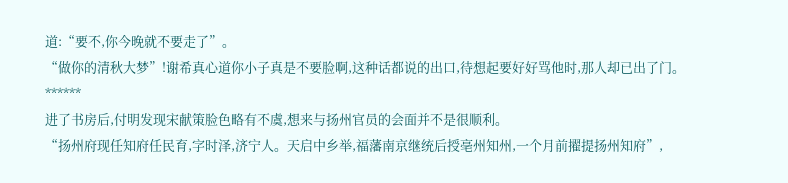道:“要不,你今晚就不要走了”。
“做你的清秋大梦”!谢希真心道你小子真是不要脸啊,这种话都说的出口,待想起要好好骂他时,那人却已出了门。
******
进了书房后,付明发现宋献策脸色略有不虞,想来与扬州官员的会面并不是很顺利。
“扬州府现任知府任民育,字时泽,济宁人。天启中乡举,福藩南京继统后授亳州知州,一个月前擢提扬州知府”,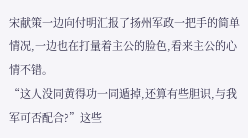宋献策一边向付明汇报了扬州军政一把手的简单情况,一边也在打量着主公的脸色,看来主公的心情不错。
“这人没同黄得功一同遁掉,还算有些胆识,与我军可否配合?”这些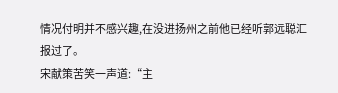情况付明并不感兴趣,在没进扬州之前他已经听郭远聪汇报过了。
宋献策苦笑一声道:“主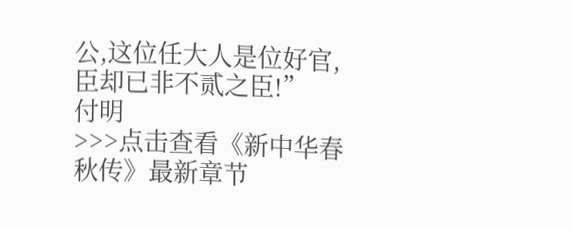公,这位任大人是位好官,臣却已非不贰之臣!”
付明
>>>点击查看《新中华春秋传》最新章节